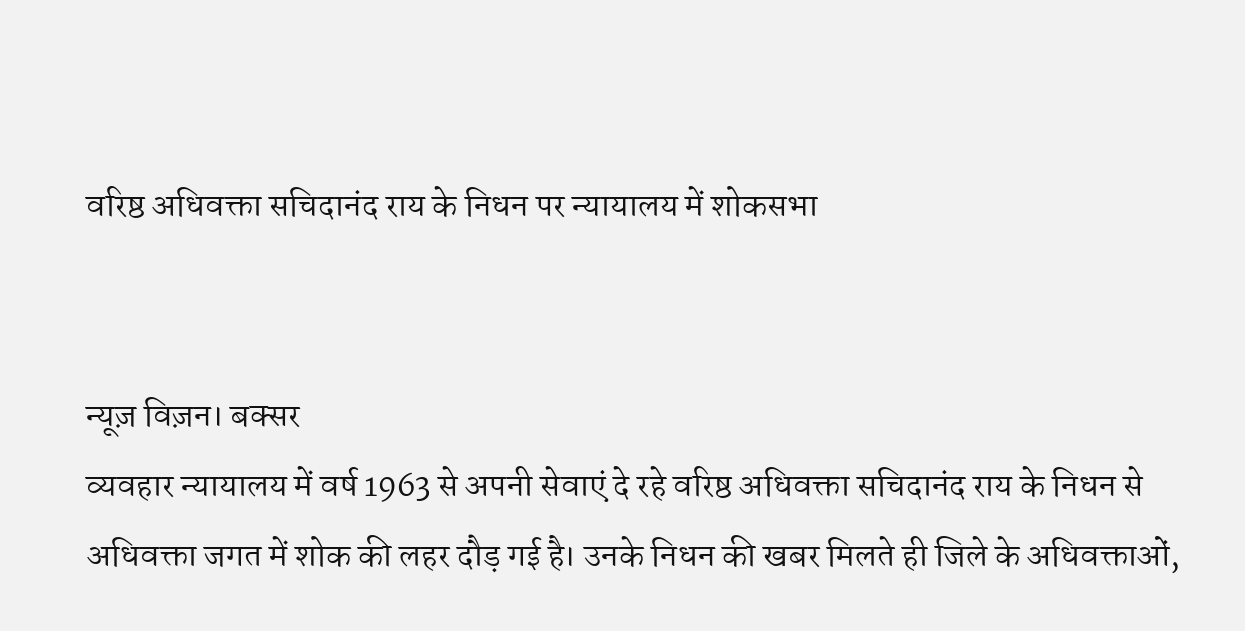वरिष्ठ अधिवक्ता सचिदानंद राय के निधन पर न्यायालय में शोकसभा


न्यूज़ विज़न। बक्सर
व्यवहार न्यायालय में वर्ष 1963 से अपनी सेवाएं दे रहे वरिष्ठ अधिवक्ता सचिदानंद राय के निधन से अधिवक्ता जगत में शोक की लहर दौड़ गई है। उनके निधन की खबर मिलते ही जिले के अधिवक्ताओं,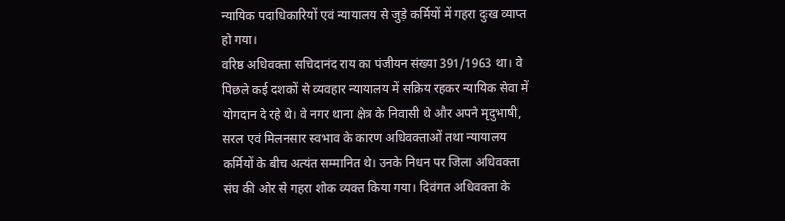न्यायिक पदाधिकारियों एवं न्यायालय से जुड़े कर्मियों में गहरा दुःख व्याप्त हो गया।
वरिष्ठ अधिवक्ता सचिदानंद राय का पंजीयन संख्या 391/1963 था। वे पिछले कई दशकों से व्यवहार न्यायालय में सक्रिय रहकर न्यायिक सेवा में योगदान दे रहे थे। वे नगर थाना क्षेत्र के निवासी थे और अपने मृदुभाषी, सरल एवं मिलनसार स्वभाव के कारण अधिवक्ताओं तथा न्यायालय कर्मियों के बीच अत्यंत सम्मानित थे। उनके निधन पर जिला अधिवक्ता संघ की ओर से गहरा शोक व्यक्त किया गया। दिवंगत अधिवक्ता के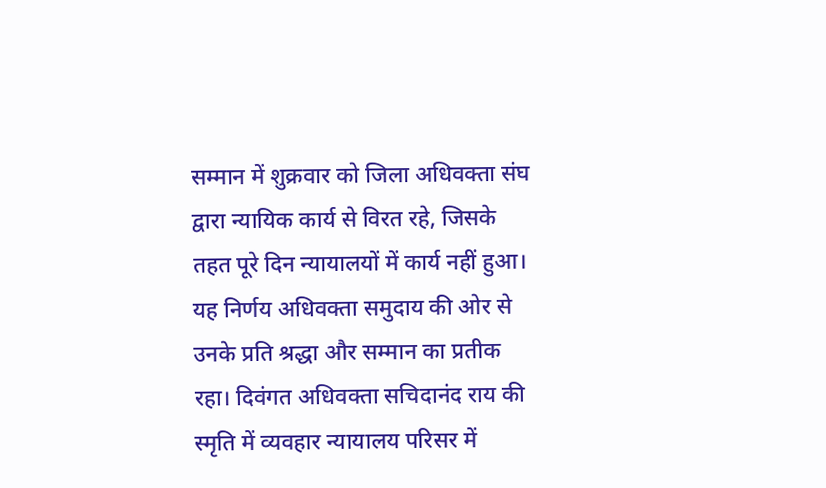सम्मान में शुक्रवार को जिला अधिवक्ता संघ द्वारा न्यायिक कार्य से विरत रहे, जिसके तहत पूरे दिन न्यायालयों में कार्य नहीं हुआ। यह निर्णय अधिवक्ता समुदाय की ओर से उनके प्रति श्रद्धा और सम्मान का प्रतीक रहा। दिवंगत अधिवक्ता सचिदानंद राय की स्मृति में व्यवहार न्यायालय परिसर में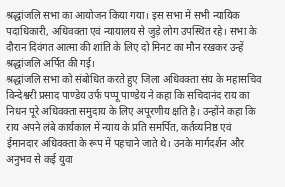श्रद्धांजलि सभा का आयोजन किया गया। इस सभा में सभी न्यायिक पदाधिकारी, अधिवक्ता एवं न्यायालय से जुड़े लोग उपस्थित रहे। सभा के दौरान दिवंगत आत्मा की शांति के लिए दो मिनट का मौन रखकर उन्हें श्रद्धांजलि अर्पित की गई।
श्रद्धांजलि सभा को संबोधित करते हुए जिला अधिवक्ता संघ के महासचिव विन्देश्वरी प्रसाद पाण्डेय उर्फ पप्पू पाण्डेय ने कहा कि सचिदानंद राय का निधन पूरे अधिवक्ता समुदाय के लिए अपूरणीय क्षति है। उन्होंने कहा कि राय अपने लंबे कार्यकाल में न्याय के प्रति समर्पित, कर्तव्यनिष्ठ एवं ईमानदार अधिवक्ता के रूप में पहचाने जाते थे। उनके मार्गदर्शन और अनुभव से कई युवा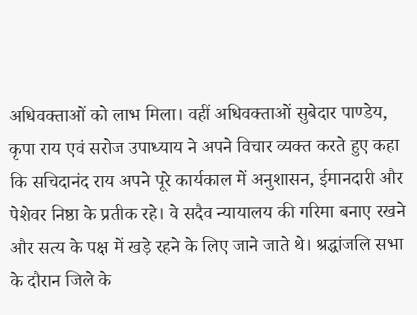अधिवक्ताओं को लाभ मिला। वहीं अधिवक्ताओं सुबेदार पाण्डेय, कृपा राय एवं सरोज उपाध्याय ने अपने विचार व्यक्त करते हुए कहा कि सचिदानंद राय अपने पूरे कार्यकाल में अनुशासन, ईमानदारी और पेशेवर निष्ठा के प्रतीक रहे। वे सदैव न्यायालय की गरिमा बनाए रखने और सत्य के पक्ष में खड़े रहने के लिए जाने जाते थे। श्रद्धांजलि सभा के दौरान जिले के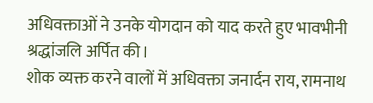अधिवक्ताओं ने उनके योगदान को याद करते हुए भावभीनी श्रद्धांजलि अर्पित की।
शोक व्यक्त करने वालों में अधिवक्ता जनार्दन राय, रामनाथ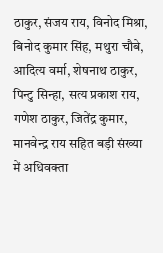ठाकुर, संजय राय, विनोद मिश्रा, बिनोद कुमार सिंह, मथुरा चौबे, आदित्य वर्मा, शेषनाथ ठाकुर, पिन्टु सिन्हा, सत्य प्रकाश राय, गणेश ठाकुर, जितेंद्र कुमार, मानवेन्द्र राय सहित बड़ी संख्या में अधिवक्ता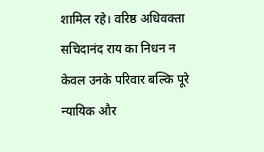शामिल रहे। वरिष्ठ अधिवक्ता सचिदानंद राय का निधन न केवल उनके परिवार बल्कि पूरे न्यायिक और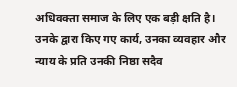अधिवक्ता समाज के लिए एक बड़ी क्षति है। उनके द्वारा किए गए कार्य, उनका व्यवहार और न्याय के प्रति उनकी निष्ठा सदैव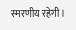स्मरणीय रहेगी।